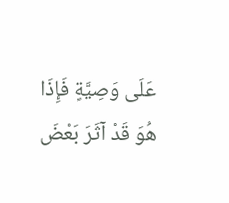عَلَى وَصِيَّةٍ فَإِذَا هُوَ قَدْ آثَرَ بَعْضَ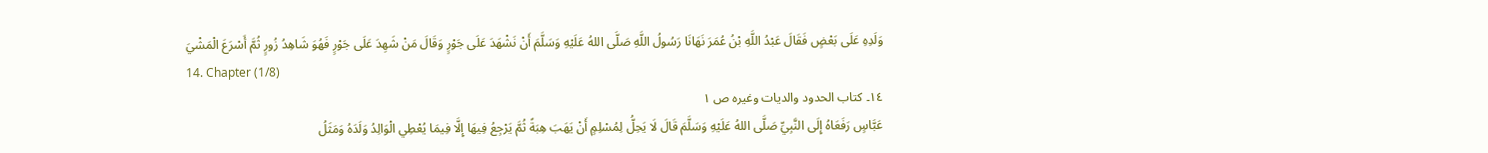وَلَدِهِ عَلَى بَعْضٍ فَقَالَ عَبْدُ اللَّهِ بْنُ عُمَرَ نَهَانَا رَسُولُ اللَّهِ صَلَّى اللهُ عَلَيْهِ وَسَلَّمَ أَنْ نَشْهَدَ عَلَى جَوْرٍ وَقَالَ مَنْ شَهِدَ عَلَى جَوْرٍ فَهُوَ شَاهِدُ زُورٍ ثُمَّ أَسْرَعَ الْمَشْيَ
14. Chapter (1/8)
١٤۔ كتاب الحدود والديات وغيره ص ١
عَبَّاسٍ رَفَعَاهُ إِلَى النَّبِيِّ صَلَّى اللهُ عَلَيْهِ وَسَلَّمَ قَالَ لَا يَحِلُّ لِمُسْلِمٍ أَنْ يَهَبَ هِبَةً ثُمَّ يَرْجِعُ فِيهَا إِلَّا فِيمَا يُعْطِي الْوَالِدُ وَلَدَهُ وَمَثَلُ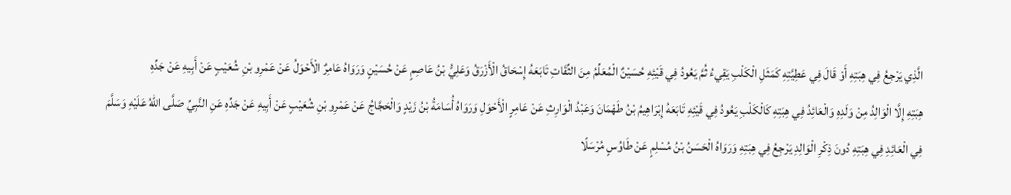الَّذِي يَرْجِعُ فِي هِبَتِهِ أَوْ قَالَ فِي عَطِيَّتِهِ كَمَثَلِ الْكَلْبِ يَقِيءُ ثُمَّ يَعُودُ فِي قَيْئِهِ حُسَيْنٌ الْمُعَلِّمُ مِنَ الثِّقَاتِ تَابَعَهُ إِسْحَاقُ الْأَزْرَقُ وَعَلِيُّ بْنُ عَاصِمٍ عَنْ حُسَيْنٍ وَرَوَاهُ عَامِرٌ الْأَحْوَلُ عَنْ عَمْرِو بْنِ شُعَيْبٍ عَنْ أَبِيهِ عَنْ جَدِّهِ
هِبَتِهِ إِلَّا الْوَالِدُ مِنْ وَلَدِهِ وَالْعَائِدُ فِي هِبَتِهِ كَالْكَلْبِ يَعُودُ فِي قَيْئِهِ تَابَعَهُ إِبْرَاهِيمُ بْنُ طَهْمَانَ وَعَبْدُ الْوَارِثِ عَنْ عَامِرٍ الْأَحْوَلِ وَرَوَاهُ أُسَامَةُ بْنُ زَيْدٍ وَالْحَجَّاجُ عَنْ عَمْرِو بْنِ شُعَيْبٍ عَنْ أَبِيهِ عَنْ جَدِّهِ عَنِ النَّبِيِّ صَلَّى اللهُ عَلَيْهِ وَسَلَّمَ فِي الْعَائِدِ فِي هِبَتِهِ دُونَ ذِكْرِ الْوَالِدِ يَرْجِعُ فِي هِبَتِهِ وَرَوَاهُ الْحَسَنُ بْنُ مُسْلِمٍ عَنْ طَاوُسٍ مُرْسَلًا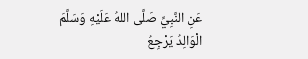عَنِ النَّبِيِّ صَلَّى اللهُ عَلَيْهِ وَسَلَّمَ الْوَالِدُ يَرْجِعُ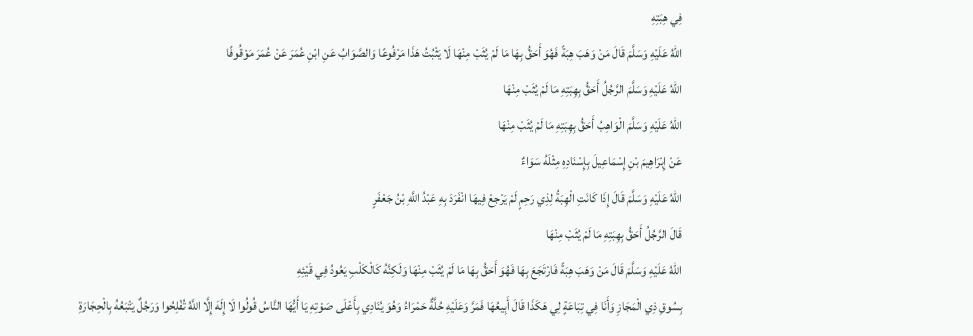فِي هِبَتِهِ
اللهُ عَلَيْهِ وَسَلَّمَ قَالَ مَنْ وَهَبَ هِبَةً فَهُوَ أَحَقُّ بِهَا مَا لَمْ يُثَبْ مِنْهَا لَا يَثْبُتُ هَذَا مَرْفُوعًا وَالصَّوَابُ عَنِ ابْنِ عُمَرَ عَنْ عُمَرَ مَوْقُوفًا
اللهُ عَلَيْهِ وَسَلَّمَ الرَّجُلُ أَحَقُّ بِهِبَتِهِ مَا لَمْ يُثَبْ مِنْهَا
اللهُ عَلَيْهِ وَسَلَّمَ الْوَاهِبُ أَحَقُّ بِهِبَتِهِ مَا لَمْ يُثَبْ مِنْهَا
عَنْ إِبْرَاهِيمَ بْنِ إِسْمَاعِيلَ بِإِسْنَادِهِ مِثْلَهُ سَوَاءٌ
اللهُ عَلَيْهِ وَسَلَّمَ قَالَ إِذَا كَانَتِ الْهِبَةُ لِذِي رَحِمٍ لَمْ يَرْجِعْ فِيهَا انْفَرَدَ بِهِ عَبْدُ اللَّهِ بْنُ جَعْفَرٍ
قَالَ الرَّجُلُ أَحَقُّ بِهِبَتِهِ مَا لَمْ يُثَبْ مِنْهَا
اللهُ عَلَيْهِ وَسَلَّمَ قَالَ مَنْ وَهَبَ هِبَةً فَارْتَجَعَ بِهَا فَهُوَ أَحَقُّ بِهَا مَا لَمْ يُثَبْ مِنْهَا وَلَكِنَّهُ كَالْكَلْبِ يَعُودُ فِي قَيْئِهِ
بِسُوقِ ذِي الْمَجَازِ وَأَنَا فِي تِبَاعَةٍ لِي هَكَذَا قَالَ أَبِيعُهَا فَمَرَّ وَعَلَيْهِ حُلَّةٌ حَمْرَاءُ وَهُوَ يُنَادِي بِأَعْلَى صَوْتِهِ يَا أَيُّهَا النَّاسُ قُولُوا لَا إِلَهَ إِلَّا اللَّهُ تُفْلِحُوا وَرَجُلٌ يَتْبَعُهُ بِالْحِجَارَةِ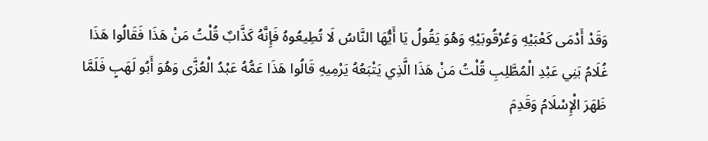وَقَدْ أَدْمَى كَعْبَيْهِ وَعُرْقُوبَيْهِ وَهُوَ يَقُولُ يَا أَيُّهَا النَّاسُ لَا تُطِيعُوهُ فَإِنَّهُ كَذَّابٌ قُلْتُ مَنْ هَذَا فَقَالُوا هَذَا غُلَامُ بَنِي عَبْدِ الْمُطَّلِبِ قُلْتُ مَنْ هَذَا الَّذِي يَتْبَعُهُ يَرْمِيهِ قَالُوا هَذَا عَمُّهُ عَبْدُ الْعُزَّى وَهُوَ أَبُو لَهَبٍ فَلَمَّا ظَهَرَ الْإِسْلَامُ وَقَدِمَ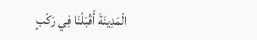الْمَدِينَةَ أَقْبَلْنَا فِي رَكْبٍ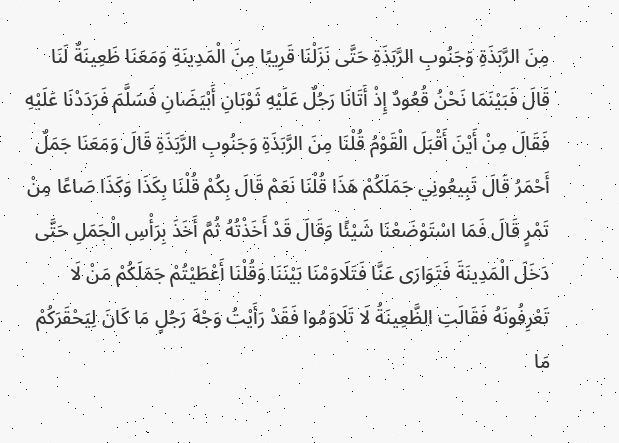مِنَ الرَّبَذَةِ وَجَنُوبِ الرَّبَذَةِ حَتَّى نَزَلْنَا قَرِيبًا مِنَ الْمَدِينَةِ وَمَعَنَا ظَعِينَةٌ لَنَا قَالَ فَبَيْنَمَا نَحْنُ قُعُودٌ إِذْ أَتَانَا رَجُلٌ عَلَيْهِ ثَوْبَانِ أَبْيَضَانِ فَسَلَّمَ فَرَدَدْنَا عَلَيْهِ فَقَالَ مِنْ أَيْنَ أَقْبَلَ الْقَوْمُ قُلْنَا مِنَ الرَّبَذَةِ وَجَنُوبِ الرَّبَذَةِ قَالَ وَمَعَنَا جَمَلٌ أَحْمَرُ قَالَ تَبِيعُونِي جَمَلَكُمْ هَذَا قُلْنَا نَعَمْ قَالَ بِكُمْ قُلْنَا بِكَذَا وَكَذَا صَاعًا مِنْ تَمْرٍ قَالَ فَمَا اسْتَوْضَعْنَا شَيْئًا وَقَالَ قَدْ أَخَذْتُهُ ثُمَّ أَخَذَ بِرَأْسِ الْجَمَلِ حَتَّى دَخَلَ الْمَدِينَةَ فَتَوَارَى عَنَّا فَتَلَاوَمْنَا بَيْنَنَا وَقُلْنَا أَعْطَيْتُمْ جَمَلَكُمْ مَنْ لَا تَعْرِفُونَهُ فَقَالَتِ الظَّعِينَةُ لَا تَلَاوَمُوا فَقَدْ رَأَيْتُ وَجْهَ رَجُلٍ مَا كَانَ لِيَحْقَرَكُمْ مَا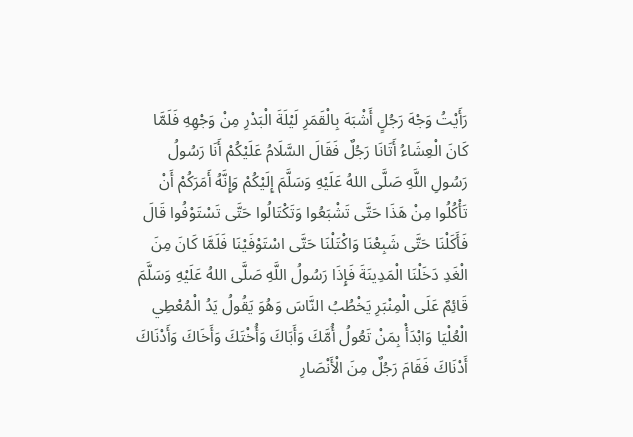رَأَيْتُ وَجْهَ رَجُلٍ أَشْبَهَ بِالْقَمَرِ لَيْلَةَ الْبَدْرِ مِنْ وَجْهِهِ فَلَمَّا كَانَ الْعِشَاءُ أَتَانَا رَجُلٌ فَقَالَ السَّلَامُ عَلَيْكُمْ أَنَا رَسُولُ رَسُولِ اللَّهِ صَلَّى اللهُ عَلَيْهِ وَسَلَّمَ إِلَيْكُمْ وَإِنَّهُ أَمَرَكُمْ أَنْ تَأْكُلُوا مِنْ هَذَا حَتَّى تَشْبَعُوا وَتَكْتَالُوا حَتَّى تَسْتَوْفُوا قَالَ فَأَكَلْنَا حَتَّى شَبِعْنَا وَاكْتَلْنَا حَتَّى اسْتَوْفَيْنَا فَلَمَّا كَانَ مِنَ الْغَدِ دَخَلْنَا الْمَدِينَةَ فَإِذَا رَسُولُ اللَّهِ صَلَّى اللهُ عَلَيْهِ وَسَلَّمَ قَائِمٌ عَلَى الْمِنْبَرِ يَخْطُبُ النَّاسَ وَهُوَ يَقُولُ يَدُ الْمُعْطِي الْعُلْيَا وَابْدَأْ بِمَنْ تَعُولُ أُمَّكَ وَأَبَاكَ وَأُخْتَكَ وَأَخَاكَ وَأَدْنَاكَ أَدْنَاكَ فَقَامَ رَجُلٌ مِنَ الْأَنْصَارِ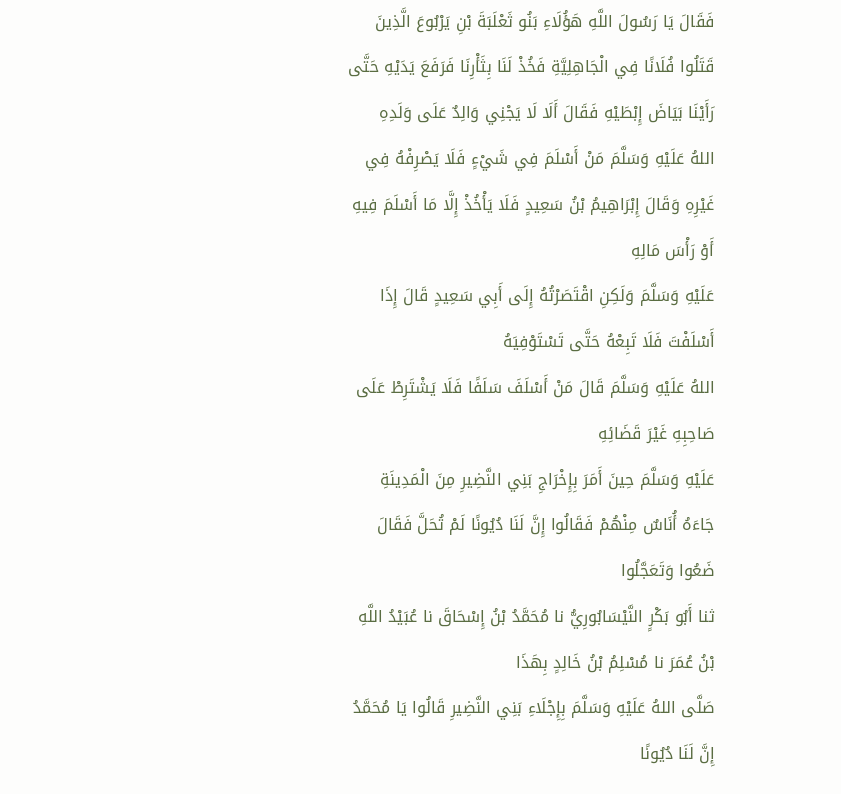فَقَالَ يَا رَسُولَ اللَّهِ هَؤُلَاءِ بَنُو ثَعْلَبَةَ بْنِ يَرْبُوعَ الَّذِينَ قَتَلُوا فُلَانًا فِي الْجَاهِلِيَّةِ فَخُذْ لَنَا بِثَأْرِنَا فَرَفَعَ يَدَيْهِ حَتَّى رَأَيْنَا بَيَاضَ إِبْطَيْهِ فَقَالَ أَلَا لَا يَجْنِي وَالِدٌ عَلَى وَلَدِهِ
اللهُ عَلَيْهِ وَسَلَّمَ مَنْ أَسْلَمَ فِي شَيْءٍ فَلَا يَصْرِفْهُ فِي غَيْرِهِ وَقَالَ إِبْرَاهِيمُ بْنُ سَعِيدٍ فَلَا يَأْخُذْ إِلَّا مَا أَسْلَمَ فِيهِ أَوْ رَأْسَ مَالِهِ
عَلَيْهِ وَسَلَّمَ وَلَكِنِ اقْتَصَرْتُهُ إِلَى أَبِي سَعِيدٍ قَالَ إِذَا أَسْلَفْتَ فَلَا تَبِعْهُ حَتَّى تَسْتَوْفِيَهُ
اللهُ عَلَيْهِ وَسَلَّمَ قَالَ مَنْ أَسْلَفَ سَلَفًا فَلَا يَشْتَرِطْ عَلَى صَاحِبِهِ غَيْرَ قَضَائِهِ
عَلَيْهِ وَسَلَّمَ حِينَ أَمَرَ بِإِخْرَاجِ بَنِي النَّضِيرِ مِنَ الْمَدِينَةِ جَاءَهُ أُنَاسٌ مِنْهُمْ فَقَالُوا إِنَّ لَنَا دُيُونًا لَمْ تُحَلَّ فَقَالَ ضَعُوا وَتَعَجَّلُوا
ثنا أَبُو بَكْرٍ النَّيْسَابُورِيُّ نا مُحَمَّدُ بْنُ إِسْحَاقَ نا عُبَيْدُ اللَّهِ بْنُ عُمَرَ نا مُسْلِمُ بْنُ خَالِدٍ بِهَذَا
صَلَّى اللهُ عَلَيْهِ وَسَلَّمَ بِإِجْلَاءِ بَنِي النَّضِيرِ قَالُوا يَا مُحَمَّدُ إِنَّ لَنَا دُيُونًا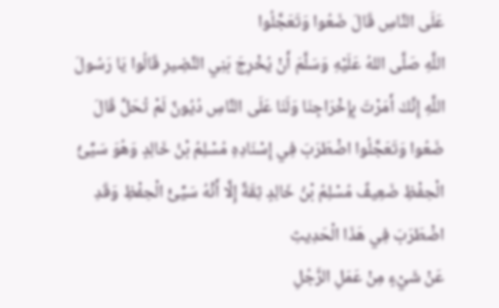عَلَى النَّاسِ قَالَ ضَعُوا وَتَعَجَّلُوا
اللَّهِ صَلَّى اللهُ عَلَيْهِ وَسَلَّمَ أَنْ يُخْرِجَ بَنِي النَّضِيرِ قَالُوا يَا رَسُولَ اللَّهِ إِنَّكَ أَمَرْتَ بِإِخْرَاجِنَا وَلَنَا عَلَى النَّاسِ دُيُونٌ لَمْ تُحَلَّ قَالَ ضَعُوا وَتَعَجَّلُوا اضْطَرَبَ فِي إِسْنَادِهِ مُسْلِمُ بْنُ خَالِدٍ وَهُوَ سَيِّئُ الْحِفْظِ ضَعِيفٌ مُسْلِمُ بْنُ خَالِدٍ ثِقَةٌ إِلَّا أَنَّهُ سَيِّئُ الْحِفْظِ وَقَدِ اضْطَرَبَ فِي هَذَا الْحَدِيثِ
عَنْ شَيْءٍ مِنْ عَمَلِ الرَّجُلِ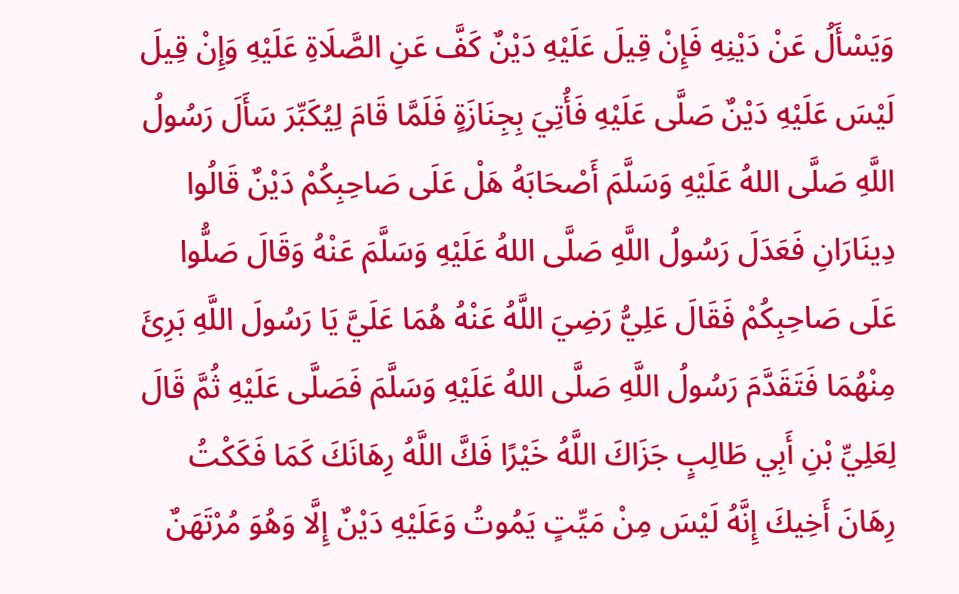وَيَسْأَلُ عَنْ دَيْنِهِ فَإِنْ قِيلَ عَلَيْهِ دَيْنٌ كَفَّ عَنِ الصَّلَاةِ عَلَيْهِ وَإِنْ قِيلَ لَيْسَ عَلَيْهِ دَيْنٌ صَلَّى عَلَيْهِ فَأُتِيَ بِجِنَازَةٍ فَلَمَّا قَامَ لِيُكَبِّرَ سَأَلَ رَسُولُ اللَّهِ صَلَّى اللهُ عَلَيْهِ وَسَلَّمَ أَصْحَابَهُ هَلْ عَلَى صَاحِبِكُمْ دَيْنٌ قَالُوا دِينَارَانِ فَعَدَلَ رَسُولُ اللَّهِ صَلَّى اللهُ عَلَيْهِ وَسَلَّمَ عَنْهُ وَقَالَ صَلُّوا عَلَى صَاحِبِكُمْ فَقَالَ عَلِيُّ رَضِيَ اللَّهُ عَنْهُ هُمَا عَلَيَّ يَا رَسُولَ اللَّهِ بَرِئَ مِنْهُمَا فَتَقَدَّمَ رَسُولُ اللَّهِ صَلَّى اللهُ عَلَيْهِ وَسَلَّمَ فَصَلَّى عَلَيْهِ ثُمَّ قَالَ لِعَلِيِّ بْنِ أَبِي طَالِبٍ جَزَاكَ اللَّهُ خَيْرًا فَكَّ اللَّهُ رِهَانَكَ كَمَا فَكَكْتُ رِهَانَ أَخِيكَ إِنَّهُ لَيْسَ مِنْ مَيِّتٍ يَمُوتُ وَعَلَيْهِ دَيْنٌ إِلَّا وَهُوَ مُرْتَهَنٌ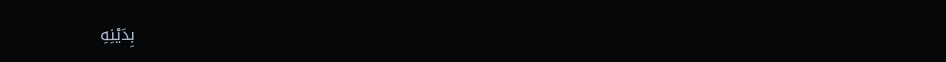بِدَيْنِهِ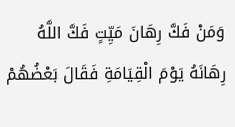وَمَنْ فَكَّ رِهَانَ مَيِّتٍ فَكَّ اللَّهُ رِهَانَهُ يَوْمَ الْقِيَامَةِ فَقَالَ بَعْضُهُمْ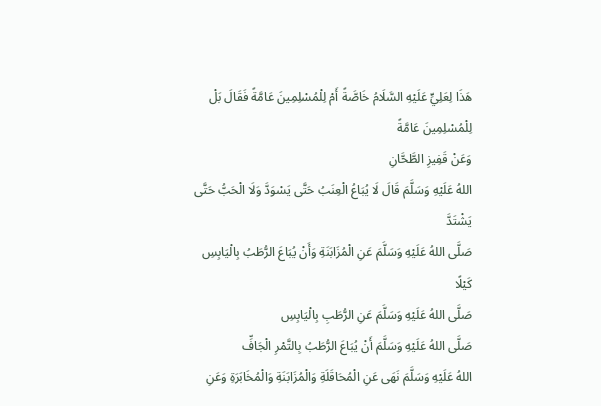هَذَا لِعَلِيٍّ عَلَيْهِ السَّلَامُ خَاصَّةً أَمْ لِلْمُسْلِمِينَ عَامَّةً فَقَالَ بَلْ لِلْمُسْلِمِينَ عَامَّةً
وَعَنْ قَفِيزِ الطَّحَّانِ
اللهُ عَلَيْهِ وَسَلَّمَ قَالَ لَا يُبَاعُ الْعِنَبُ حَتَّى يَسْوَدَّ وَلَا الْحَبُّ حَتَّى يَشْتَدَّ
صَلَّى اللهُ عَلَيْهِ وَسَلَّمَ عَنِ الْمُزَابَنَةِ وَأَنْ يُبَاعَ الرُّطَبُ بِالْيَابِسِ كَيْلًا
صَلَّى اللهُ عَلَيْهِ وَسَلَّمَ عَنِ الرُّطَبِ بِالْيَابِسِ
صَلَّى اللهُ عَلَيْهِ وَسَلَّمَ أَنْ يُبَاعَ الرُّطَبُ بِالتَّمْرِ الْجَافِّ
اللهُ عَلَيْهِ وَسَلَّمَ نَهَى عَنِ الْمُحَاقَلَةِ وَالْمُزَابَنَةِ وَالْمُخَابَرَةِ وَعَنِ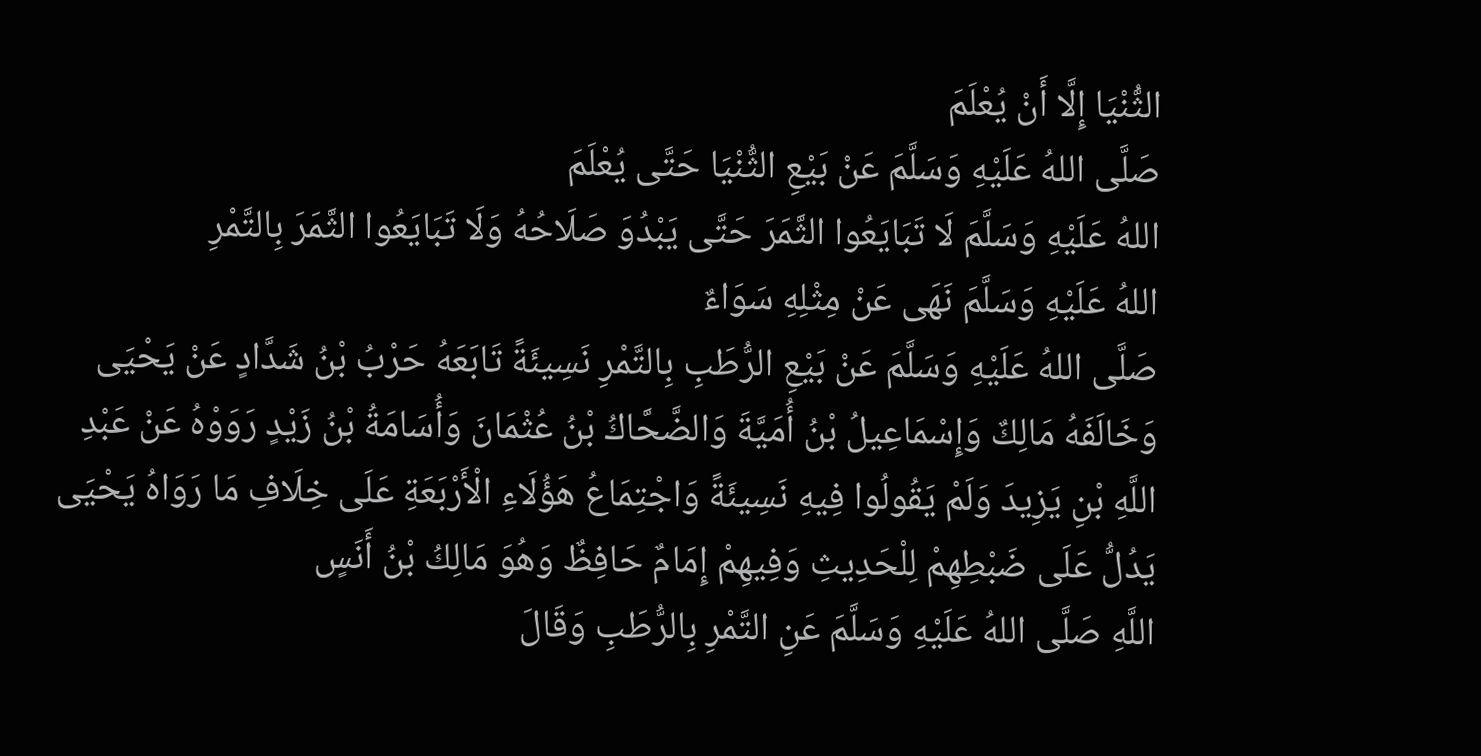الثُّنْيَا إِلَّا أَنْ يُعْلَمَ
صَلَّى اللهُ عَلَيْهِ وَسَلَّمَ عَنْ بَيْعِ الثُّنْيَا حَتَّى يُعْلَمَ
اللهُ عَلَيْهِ وَسَلَّمَ لَا تَبَايَعُوا الثَّمَرَ حَتَّى يَبْدُوَ صَلَاحُهُ وَلَا تَبَايَعُوا الثَّمَرَ بِالتَّمْرِ
اللهُ عَلَيْهِ وَسَلَّمَ نَهَى عَنْ مِثْلِهِ سَوَاءٌ
صَلَّى اللهُ عَلَيْهِ وَسَلَّمَ عَنْ بَيْعِ الرُّطَبِ بِالتَّمْرِ نَسِيئَةً تَابَعَهُ حَرْبُ بْنُ شَدَّادٍ عَنْ يَحْيَى وَخَالَفَهُ مَالِكٌ وَإِسْمَاعِيلُ بْنُ أُمَيَّةَ وَالضَّحَّاكُ بْنُ عُثْمَانَ وَأُسَامَةُ بْنُ زَيْدٍ رَوَوْهُ عَنْ عَبْدِ اللَّهِ بْنِ يَزِيدَ وَلَمْ يَقُولُوا فِيهِ نَسِيئَةً وَاجْتِمَاعُ هَؤُلَاءِ الْأَرْبَعَةِ عَلَى خِلَافِ مَا رَوَاهُ يَحْيَى يَدُلُّ عَلَى ضَبْطِهِمْ لِلْحَدِيثِ وَفِيهِمْ إِمَامٌ حَافِظٌ وَهُوَ مَالِكُ بْنُ أَنَسٍ
اللَّهِ صَلَّى اللهُ عَلَيْهِ وَسَلَّمَ عَنِ التَّمْرِ بِالرُّطَبِ وَقَالَ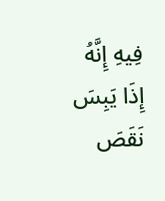فِيهِ إِنَّهُ إِذَا يَبِسَ نَقَصَ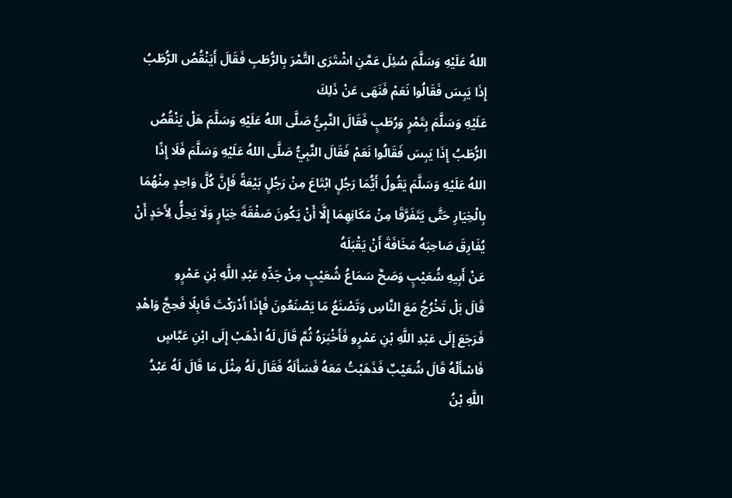اللهُ عَلَيْهِ وَسَلَّمَ سُئِلَ عَمَّنِ اشْتَرَى التَّمْرَ بِالرُّطَبِ فَقَالَ أَيَنْقُصُ الرُّطَبُ إِذَا يَبِسَ فَقَالُوا نَعَمْ فَنَهَى عَنْ ذَلِكَ
عَلَيْهِ وَسَلَّمَ بِتَمْرٍ وَرُطَبٍ فَقَالَ النَّبِيُّ صَلَّى اللهُ عَلَيْهِ وَسَلَّمَ هَلْ يَنْقُصُ الرُّطَبُ إِذَا يَبِسَ فَقَالُوا نَعَمْ فَقَالَ النَّبِيُّ صَلَّى اللهُ عَلَيْهِ وَسَلَّمَ فَلَا إِذًا
اللهُ عَلَيْهِ وَسَلَّمَ يَقُولُ أَيُّمَا رَجُلٍ ابْتَاعَ مِنْ رَجُلٍ بَيْعَةً فَإِنَّ كُلَّ وَاحِدٍ مِنْهُمَا بِالْخِيَارِ حَتَّى يَتَفَرَّقَا مِنْ مَكَانِهِمَا إِلَّا أَنْ يَكُونَ صَفْقَةَ خِيَارٍ وَلَا يَحِلُّ لِأَحَدٍ أَنْ يُفَارِقَ صَاحِبَهُ مَخَافَةَ أَنْ يَقْبَلَهُ
عَنْ أَبِيهِ شُعَيْبٍ وَصَحَّ سَمَاعُ شُعَيْبٍ مِنْ جَدِّهِ عَبْدِ اللَّهِ بْنِ عَمْرٍو
قَالَ بَلْ تَخْرُجُ مَعَ النَّاسِ وَتَصْنَعُ مَا يَصْنَعُونَ فَإِذَا أَدْرَكْتَ قَابِلًا فَحِجَّ وَاهْدِ فَرَجَعَ إِلَى عَبْدِ اللَّهِ بْنِ عَمْرٍو فَأَخْبَرَهُ ثُمَّ قَالَ لَهُ اذْهَبْ إِلَى ابْنِ عَبَّاسٍ فَاسْأَلْهُ قَالَ شُعَيْبٌ فَذَهَبْتُ مَعَهُ فَسَأَلَهُ فَقَالَ لَهُ مِثْلَ مَا قَالَ لَهُ عَبْدُ اللَّهِ بْنُ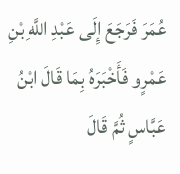عُمَرَ فَرَجَعَ إِلَى عَبْدِ اللَّهِ بْنِ عَمْرٍو فَأَخْبَرَهُ بِمَا قَالَ ابْنُ عَبَّاسٍ ثُمَّ قَالَ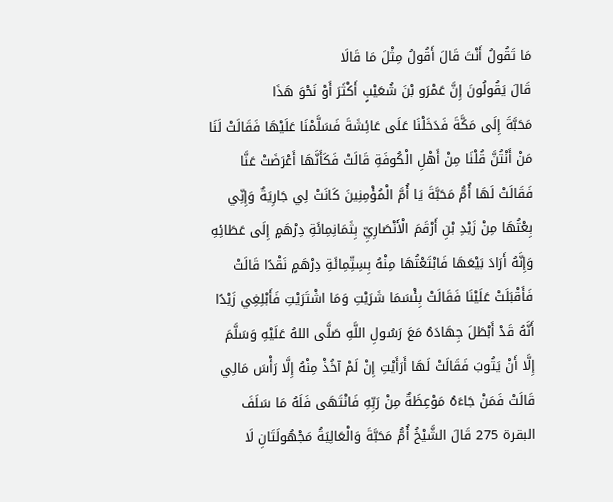مَا تَقُولُ أَنْتَ قَالَ أَقُولُ مِثْلَ مَا قَالَا
قَالَ يَقُولُونَ إِنَّ عَمْرَو بْنَ شُعَيْبٍ أَكْثَرَ أَوْ نَحْوَ هَذَا
مَحَبَّةَ إِلَى مَكَّةَ فَدَخَلْنَا عَلَى عَائِشَةَ فَسَلَّمْنَا عَلَيْهَا فَقَالَتْ لَنَا مَنْ أَنْتُنَّ قُلْنَا مِنْ أَهْلِ الْكُوفَةِ قَالَتْ فَكَأَنَّهَا أَعْرَضَتْ عَنَّا فَقَالَتْ لَهَا أُمُّ مَحَبَّةَ يَا أُمَّ الْمُؤْمِنِينَ كَانَتْ لِي جَارِيَةٌ وَإِنِّي بِعْتُهَا مِنْ زَيْدِ بْنِ أَرْقَمَ الْأَنْصَارِيِّ بِثَمَانِمِائَةِ دِرْهَمٍ إِلَى عَطَائِهِ وَإِنَّهُ أَرَادَ بَيْعَهَا فَابْتَعْتُهَا مِنْهُ بِسِتِّمِائَةِ دِرْهَمٍ نَقْدًا قَالَتْ فَأَقْبَلَتْ عَلَيْنَا فَقَالَتْ بِئْسَمَا شَرَيْتِ وَمَا اشْتَرَيْتِ فَأَبْلِغِي زَيْدًا أَنَّهُ قَدْ أَبْطَلَ جِهَادَهُ مَعَ رَسُولِ اللَّهِ صَلَّى اللهُ عَلَيْهِ وَسَلَّمَ إِلَّا أَنْ يَتُوبَ فَقَالَتْ لَهَا أَرَأَيْتِ إِنْ لَمْ آخُذْ مِنْهُ إِلَّا رَأْسَ مَالِي قَالَتْ فَمَنْ جَاءَهُ مَوْعِظَةٌ مِنْ رَبِّهِ فَانْتَهَى فَلَهُ مَا سَلَفَ البقرة 275 قَالَ الشَّيْخُ أُمُّ مَحَبَّةَ وَالْعَالِيَةُ مَجْهُولَتَانِ لَا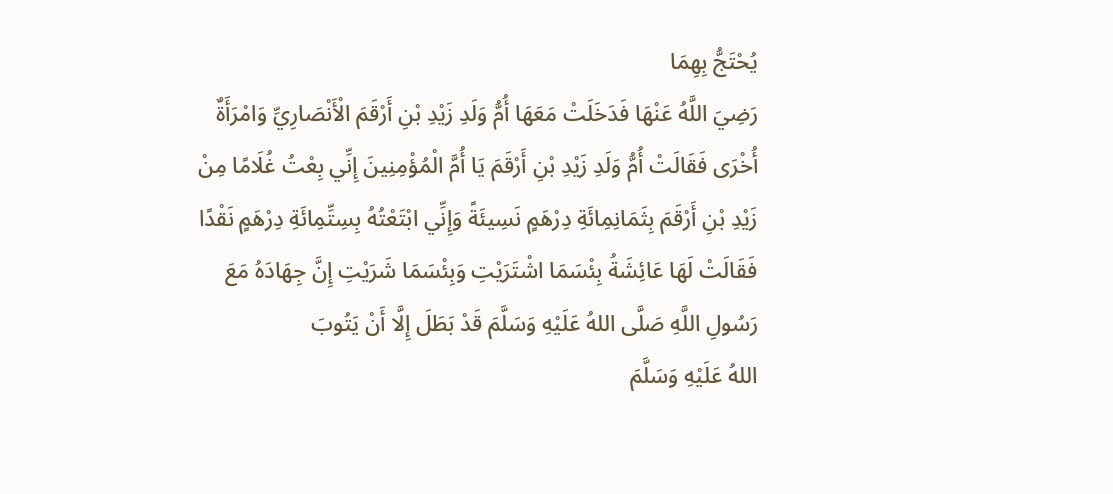يُحْتَجُّ بِهِمَا
رَضِيَ اللَّهُ عَنْهَا فَدَخَلَتْ مَعَهَا أُمُّ وَلَدِ زَيْدِ بْنِ أَرْقَمَ الْأَنْصَارِيِّ وَامْرَأَةٌ أُخْرَى فَقَالَتْ أُمُّ وَلَدِ زَيْدِ بْنِ أَرْقَمَ يَا أُمَّ الْمُؤْمِنِينَ إِنِّي بِعْتُ غُلَامًا مِنْ زَيْدِ بْنِ أَرْقَمَ بِثَمَانِمِائَةِ دِرْهَمٍ نَسِيئَةً وَإِنِّي ابْتَعْتُهُ بِسِتِّمِائَةِ دِرْهَمٍ نَقْدًا فَقَالَتْ لَهَا عَائِشَةُ بِئْسَمَا اشْتَرَيْتِ وَبِئْسَمَا شَرَيْتِ إِنَّ جِهَادَهُ مَعَ رَسُولِ اللَّهِ صَلَّى اللهُ عَلَيْهِ وَسَلَّمَ قَدْ بَطَلَ إِلَّا أَنْ يَتُوبَ
اللهُ عَلَيْهِ وَسَلَّمَ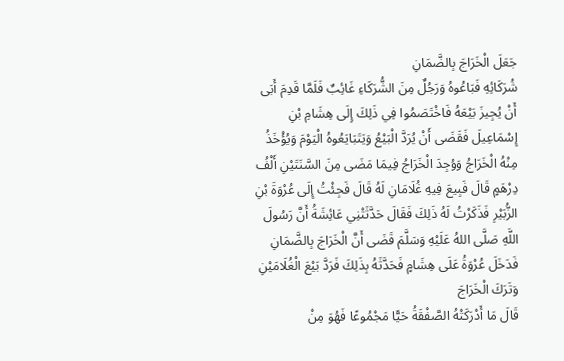جَعَلَ الْخَرَاجَ بِالضَّمَانِ
شُرَكَائِهِ فَبَاعُوهُ وَرَجُلٌ مِنَ الشُّرَكَاءِ غَائِبٌ فَلَمَّا قَدِمَ أَبَى أَنْ يُجِيزَ بَيْعَهُ فَاخْتَصَمُوا فِي ذَلِكَ إِلَى هِشَامِ بْنِ إِسْمَاعِيلَ فَقَضَى أَنْ يُرَدَّ الْبَيْعُ وَيَتَبَايَعُوهُ الْيَوْمَ وَيُؤْخَذُ مِنْهُ الْخَرَاجُ وَوُجِدَ الْخَرَاجُ فِيمَا مَضَى مِنَ السَّنَتَيْنِ أَلْفُ دِرْهَمٍ قَالَ فَبِيعَ فِيهِ غُلَامَانِ لَهُ قَالَ فَجِئْتُ إِلَى عُرْوَةَ بْنِ الزُّبَيْرِ فَذَكَرْتُ لَهُ ذَلِكَ فَقَالَ حَدَّثَتْنِي عَائِشَةُ أَنَّ رَسُولَ اللَّهِ صَلَّى اللهُ عَلَيْهِ وَسَلَّمَ قَضَى أَنَّ الْخَرَاجَ بِالضَّمَانِ فَدَخَلَ عُرْوَةُ عَلَى هِشَامٍ فَحَدَّثَهُ بِذَلِكَ فَرَدَّ بَيْعَ الْغُلَامَيْنِ وَتَرَكَ الْخَرَاجَ
قَالَ مَا أَدْرَكَتْهُ الصَّفْقَةُ حَيًّا مَجْمُوعًا فَهُوَ مِنْ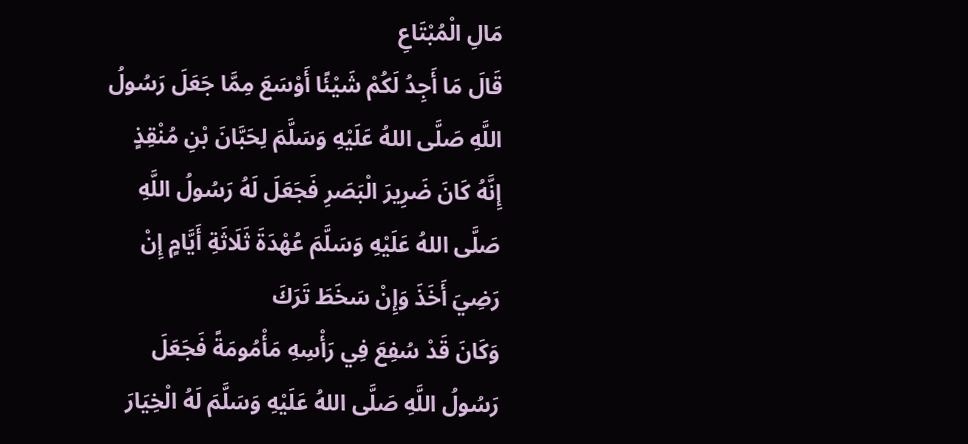مَالِ الْمُبْتَاعِ
قَالَ مَا أَجِدُ لَكُمْ شَيْئًا أَوْسَعَ مِمَّا جَعَلَ رَسُولُ اللَّهِ صَلَّى اللهُ عَلَيْهِ وَسَلَّمَ لِحَبَّانَ بْنِ مُنْقِذٍ إِنَّهُ كَانَ ضَرِيرَ الْبَصَرِ فَجَعَلَ لَهُ رَسُولُ اللَّهِ صَلَّى اللهُ عَلَيْهِ وَسَلَّمَ عُهْدَةَ ثَلَاثَةِ أَيَّامٍ إِنْ رَضِيَ أَخَذَ وَإِنْ سَخَطَ تَرَكَ
وَكَانَ قَدْ سُفِعَ فِي رَأْسِهِ مَأْمُومَةً فَجَعَلَ رَسُولُ اللَّهِ صَلَّى اللهُ عَلَيْهِ وَسَلَّمَ لَهُ الْخِيَارَ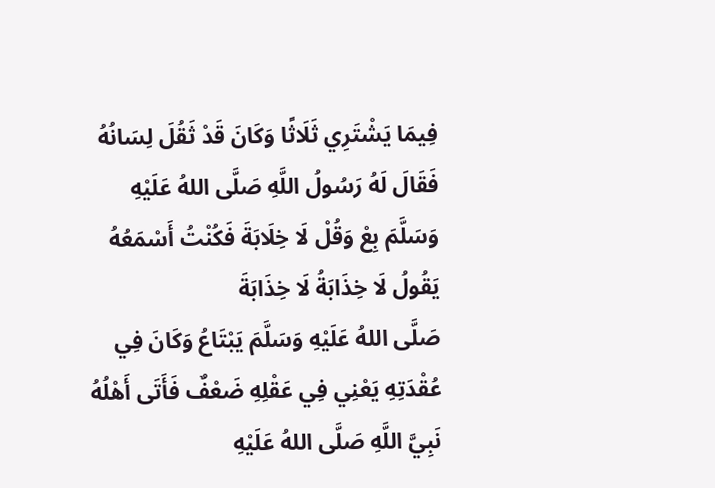فِيمَا يَشْتَرِي ثَلَاثًا وَكَانَ قَدْ ثَقُلَ لِسَانُهُ فَقَالَ لَهُ رَسُولُ اللَّهِ صَلَّى اللهُ عَلَيْهِ وَسَلَّمَ بِعْ وَقُلْ لَا خِلَابَةَ فَكُنْتُ أَسْمَعُهُ يَقُولُ لَا خِذَابَةُ لَا خِذَابَةَ
صَلَّى اللهُ عَلَيْهِ وَسَلَّمَ يَبْتَاعُ وَكَانَ فِي عُقْدَتِهِ يَعْنِي فِي عَقْلِهِ ضَعْفٌ فَأَتَى أَهْلُهُ نَبِيَّ اللَّهِ صَلَّى اللهُ عَلَيْهِ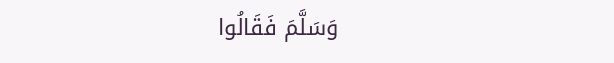وَسَلَّمَ فَقَالُوا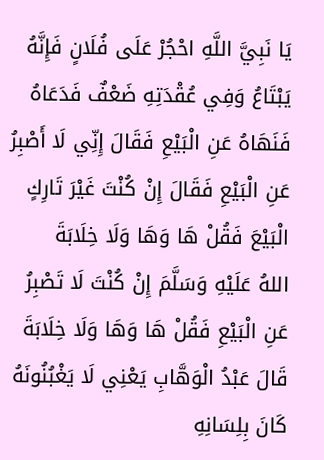يَا نَبِيَّ اللَّهِ احْجُرْ عَلَى فُلَانٍ فَإِنَّهُ يَبْتَاعُ وَفِي عُقْدَتِهِ ضَعْفٌ فَدَعَاهُ فَنَهَاهُ عَنِ الْبَيْعِ فَقَالَ إِنِّي لَا أَصْبِرُ عَنِ الْبَيْعِ فَقَالَ إِنْ كُنْتَ غَيْرَ تَارِكٍ الْبَيْعَ فَقُلْ هَا وَهَا وَلَا خِلَابَةَ
اللهُ عَلَيْهِ وَسَلَّمَ إِنْ كُنْتَ لَا تَصْبِرُ عَنِ الْبَيْعِ فَقُلْ هَا وَهَا وَلَا خِلَابَةَ قَالَ عَبْدُ الْوَهَّابِ يَعْنِي لَا يَغْبُنُونَهُ
كَانَ بِلِسَانِهِ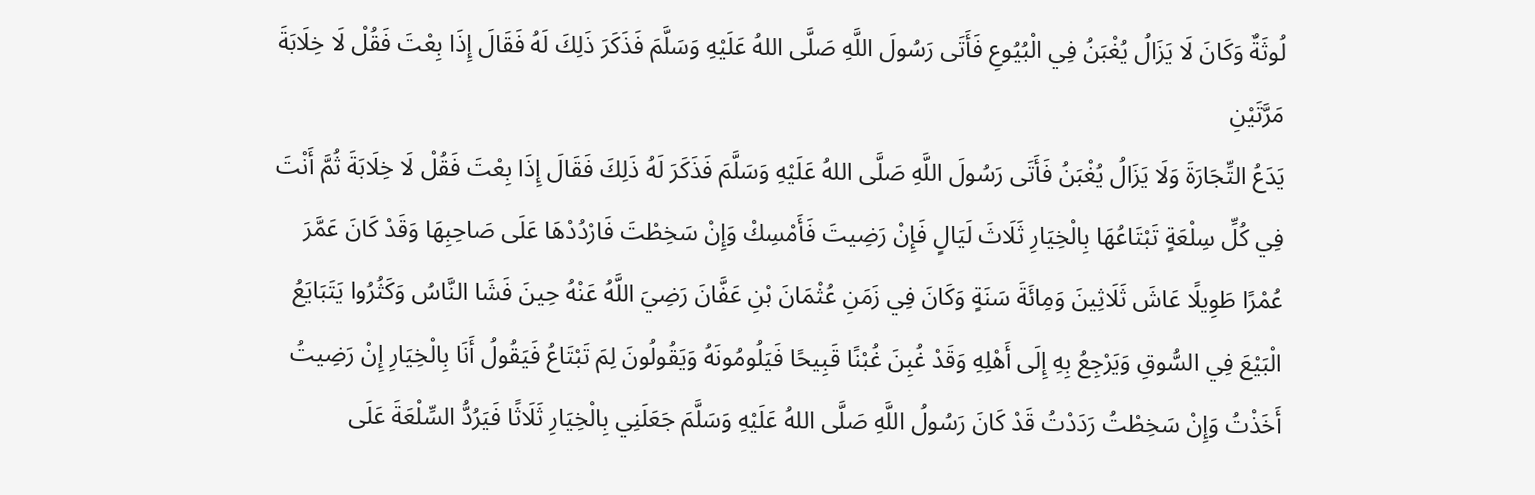لُوثَةٌ وَكَانَ لَا يَزَالُ يُغْبَنُ فِي الْبُيُوعِ فَأَتَى رَسُولَ اللَّهِ صَلَّى اللهُ عَلَيْهِ وَسَلَّمَ فَذَكَرَ ذَلِكَ لَهُ فَقَالَ إِذَا بِعْتَ فَقُلْ لَا خِلَابَةَ مَرَّتَيْنِ
يَدَعُ التِّجَارَةَ وَلَا يَزَالُ يُغْبَنُ فَأَتَى رَسُولَ اللَّهِ صَلَّى اللهُ عَلَيْهِ وَسَلَّمَ فَذَكَرَ لَهُ ذَلِكَ فَقَالَ إِذَا بِعْتَ فَقُلْ لَا خِلَابَةَ ثُمَّ أَنْتَ فِي كُلِّ سِلْعَةٍ تَبْتَاعُهَا بِالْخِيَارِ ثَلَاثَ لَيَالٍ فَإِنْ رَضِيتَ فَأَمْسِكْ وَإِنْ سَخِطْتَ فَارْدُدْهَا عَلَى صَاحِبِهَا وَقَدْ كَانَ عَمَّرَ عُمْرًا طَوِيلًا عَاشَ ثَلَاثِينَ وَمِائَةَ سَنَةٍ وَكَانَ فِي زَمَنِ عُثْمَانَ بْنِ عَفَّانَ رَضِيَ اللَّهُ عَنْهُ حِينَ فَشَا النَّاسُ وَكَثُرُوا يَتَبَايَعُ الْبَيْعَ فِي السُّوقِ وَيَرْجِعُ بِهِ إِلَى أَهْلِهِ وَقَدْ غُبِنَ غُبْنًا قَبِيحًا فَيَلُومُونَهُ وَيَقُولُونَ لِمَ تَبْتَاعُ فَيَقُولُ أَنَا بِالْخِيَارِ إِنْ رَضِيتُ أَخَذْتُ وَإِنْ سَخِطْتُ رَدَدْتُ قَدْ كَانَ رَسُولُ اللَّهِ صَلَّى اللهُ عَلَيْهِ وَسَلَّمَ جَعَلَنِي بِالْخِيَارِ ثَلَاثًا فَيَرُدُّ السِّلْعَةَ عَلَى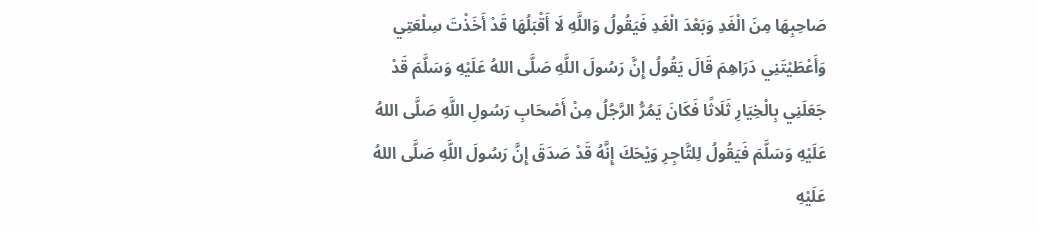صَاحِبِهَا مِنَ الْغَدِ وَبَعْدَ الْغَدِ فَيَقُولُ وَاللَّهِ لَا أَقْبَلُهَا قَدْ أَخَذْتَ سِلْعَتِي وَأَعْطَيْتَنِي دَرَاهِمَ قَالَ يَقُولُ إِنَّ رَسُولَ اللَّهِ صَلَّى اللهُ عَلَيْهِ وَسَلَّمَ قَدْ جَعَلَنِي بِالْخِيَارِ ثَلَاثًا فَكَانَ يَمُرُّ الرَّجُلُ مِنْ أَصْحَابِ رَسُولِ اللَّهِ صَلَّى اللهُ عَلَيْهِ وَسَلَّمَ فَيَقُولُ لِلتَّاجِرِ وَيْحَكَ إِنَّهُ قَدْ صَدَقَ إِنَّ رَسُولَ اللَّهِ صَلَّى اللهُ عَلَيْهِ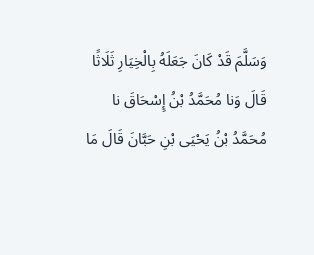وَسَلَّمَ قَدْ كَانَ جَعَلَهُ بِالْخِيَارِ ثَلَاثًا قَالَ وَنا مُحَمَّدُ بْنُ إِسْحَاقَ نا مُحَمَّدُ بْنُ يَحْيَى بْنِ حَبَّانَ قَالَ مَا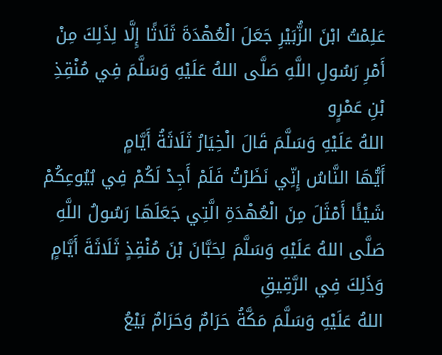عَلِمْتُ ابْنَ الزُّبَيْرِ جَعَلَ الْعُهْدَةَ ثَلَاثًا إِلَّا لِذَلِكَ مِنْ أَمْرِ رَسُولِ اللَّهِ صَلَّى اللهُ عَلَيْهِ وَسَلَّمَ فِي مُنْقِذِ بْنِ عَمْرٍو
اللهُ عَلَيْهِ وَسَلَّمَ قَالَ الْخِيَارُ ثَلَاثَةُ أَيَّامٍ
أَيُّهَا النَّاسُ إِنِّي نَظَرْتُ فَلَمْ أَجِدْ لَكُمْ فِي بُيُوعِكُمْ شَيْئًا أَمْثَلَ مِنَ الْعُهْدَةِ الَّتِي جَعَلَهَا رَسُولُ اللَّهِ صَلَّى اللهُ عَلَيْهِ وَسَلَّمَ لِحَبَّانَ بْنَ مُنْقِذٍ ثَلَاثَةَ أَيَّامٍ وَذَلِكَ فِي الرَّقِيقِ
اللهُ عَلَيْهِ وَسَلَّمَ مَكَّةُ حَرَامٌ وَحَرَامٌ بَيْعُ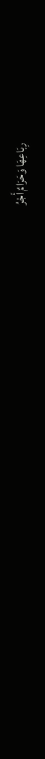رِبَاعِهَا وَحَرَامٌ أَجْرُ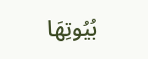بُيُوتِهَا